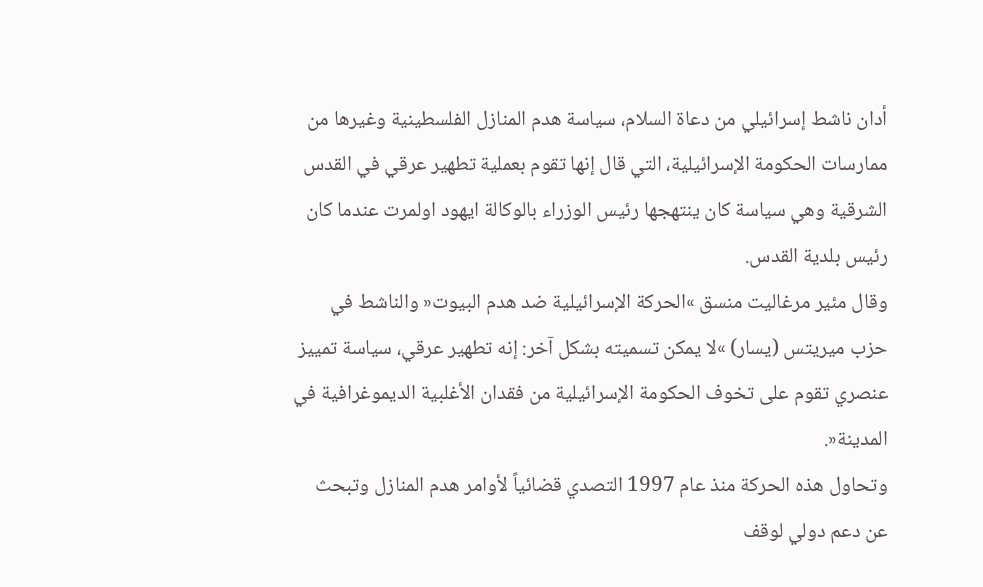أدان ناشط إسرائيلي من دعاة السلام، سياسة هدم المنازل الفلسطينية وغيرها من ممارسات الحكومة الإسرائيلية، التي قال إنها تقوم بعملية تطهير عرقي في القدس الشرقية وهي سياسة كان ينتهجها رئيس الوزراء بالوكالة ايهود اولمرت عندما كان رئيس بلدية القدس.
وقال مئير مرغاليت منسق »الحركة الإسرائيلية ضد هدم البيوت« والناشط في حزب ميريتس (يسار) »لا يمكن تسميته بشكل آخر: إنه تطهير عرقي، سياسة تمييز عنصري تقوم على تخوف الحكومة الإسرائيلية من فقدان الأغلبية الديموغرافية في المدينة«.
وتحاول هذه الحركة منذ عام 1997 التصدي قضائياً لأوامر هدم المنازل وتبحث عن دعم دولي لوقف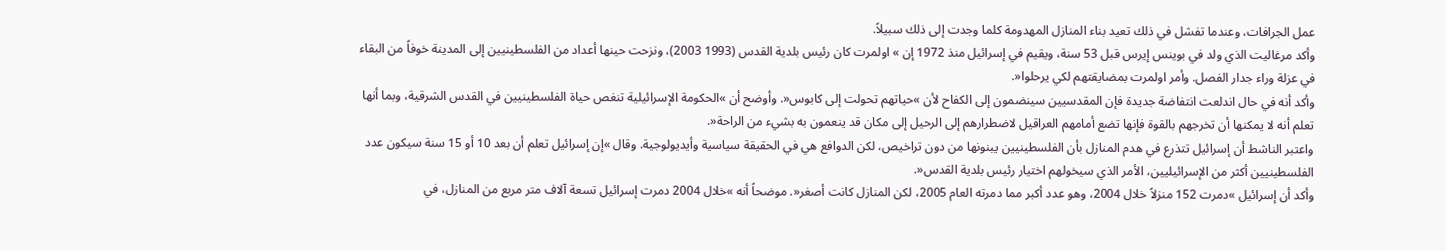عمل الجرافات، وعندما تفشل في ذلك تعيد بناء المنازل المهدومة كلما وجدت إلى ذلك سبيلاً.
وأكد مرغاليت الذي ولد في بوينس إيرس قبل 53 سنة، ويقيم في إسرائيل منذ 1972 إن » اولمرت كان رئيس بلدية القدس (1993 2003)، ونزحت حينها أعداد من الفلسطينيين إلى المدينة خوفاً من البقاء في عزلة وراء جدار الفصل. وأمر اولمرت بمضايقتهم لكي يرحلوا«.
وأكد أنه في حال اندلعت انتفاضة جديدة فإن المقدسيين سينضمون إلى الكفاح لأن »حياتهم تحولت إلى كابوس«. وأوضح أن »الحكومة الإسرائيلية تنغص حياة الفلسطينيين في القدس الشرقية، وبما أنها تعلم أنه لا يمكنها أن تخرجهم بالقوة فإنها تضع أمامهم العراقيل لاضطرارهم إلى الرحيل إلى مكان قد ينعمون به بشيء من الراحة«.
واعتبر الناشط أن إسرائيل تتذرع في هدم المنازل بأن الفلسطينيين يبنونها من دون تراخيص، لكن الدوافع هي في الحقيقة سياسية وأيديولوجية. وقال »إن إسرائيل تعلم أن بعد 10 أو 15 سنة سيكون عدد الفلسطينيين أكثر من الإسرائيليين، الأمر الذي سيخولهم اختيار رئيس بلدية القدس«.
وأكد أن إسرائيل »دمرت 152 منزلاً خلال 2004، وهو عدد أكبر مما دمرته العام 2005، لكن المنازل كانت أصغر«. موضحاً أنه »خلال 2004 دمرت إسرائيل تسعة آلاف متر مربع من المنازل، في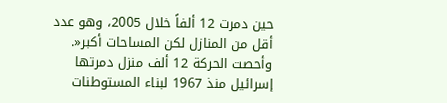حين دمرت 12 ألفاً خلال 2005، وهو عدد أقل من المنازل لكن المساحات أكبر«. وأحصت الحركة 12 ألف منزل دمرتها إسرائيل منذ 1967 لبناء المستوطنات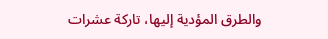والطرق المؤدية إليها، تاركة عشرات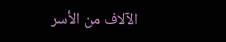الآلاف من الأسر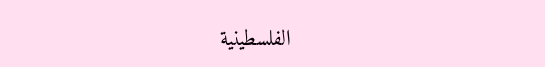الفلسطينية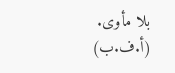بلا مأوى.
(أ.ف.ب)